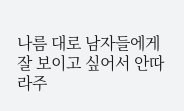나름 대로 남자들에게 잘 보이고 싶어서 안따라주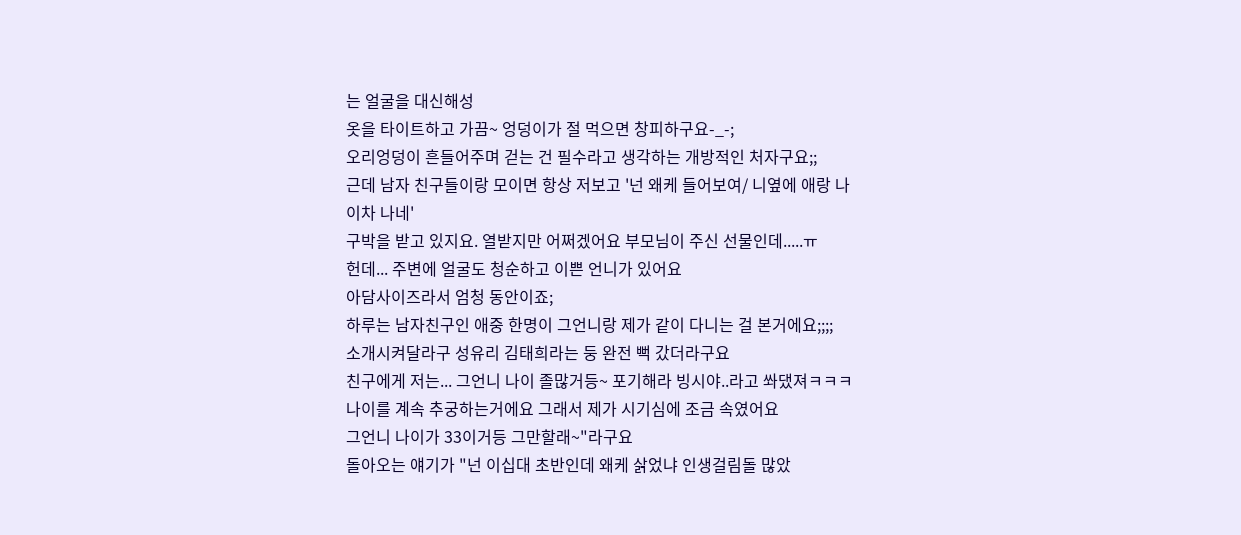는 얼굴을 대신해성
옷을 타이트하고 가끔~ 엉덩이가 절 먹으면 창피하구요-_-;
오리엉덩이 흔들어주며 걷는 건 필수라고 생각하는 개방적인 처자구요;;
근데 남자 친구들이랑 모이면 항상 저보고 '넌 왜케 들어보여/ 니옆에 애랑 나이차 나네'
구박을 받고 있지요. 열받지만 어쩌겠어요 부모님이 주신 선물인데.....ㅠ
헌데... 주변에 얼굴도 청순하고 이쁜 언니가 있어요
아담사이즈라서 엄청 동안이죠;
하루는 남자친구인 애중 한명이 그언니랑 제가 같이 다니는 걸 본거에요;;;;
소개시켜달라구 성유리 김태희라는 둥 완전 뻑 갔더라구요
친구에게 저는... 그언니 나이 졸많거등~ 포기해라 빙시야..라고 쏴댔져ㅋㅋㅋ
나이를 계속 추궁하는거에요 그래서 제가 시기심에 조금 속였어요
그언니 나이가 33이거등 그만할래~"라구요
돌아오는 얘기가 "넌 이십대 초반인데 왜케 삵었냐 인생걸림돌 많았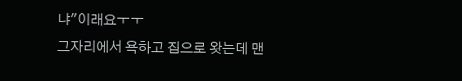냐"이래요ㅜㅜ
그자리에서 욕하고 집으로 왓는데 맨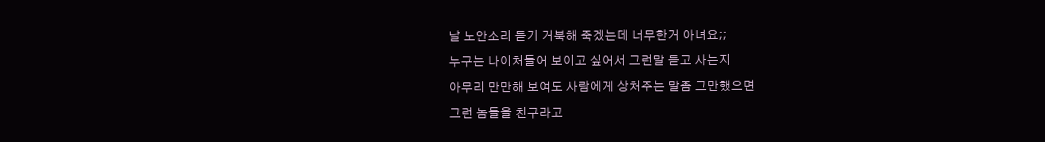날 노안소리 듣기 거북해 죽겠는데 너무한거 아녀요;;
누구는 나이처들어 보이고 싶어서 그런말 듣고 사는지
아무리 만만해 보여도 사람에게 상처주는 말좀 그만했으면
그런 놈들을 친구라고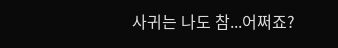사귀는 나도 참...어쩌죠?